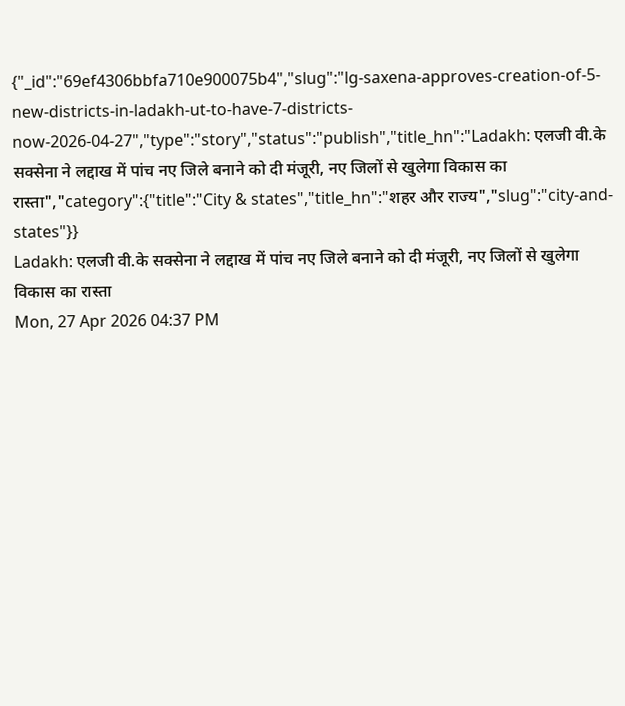{"_id":"69ef4306bbfa710e900075b4","slug":"lg-saxena-approves-creation-of-5-new-districts-in-ladakh-ut-to-have-7-districts-now-2026-04-27","type":"story","status":"publish","title_hn":"Ladakh: एलजी वी.के सक्सेना ने लद्दाख में पांच नए जिले बनाने को दी मंजूरी, नए जिलों से खुलेगा विकास का रास्ता","category":{"title":"City & states","title_hn":"शहर और राज्य","slug":"city-and-states"}}
Ladakh: एलजी वी.के सक्सेना ने लद्दाख में पांच नए जिले बनाने को दी मंजूरी, नए जिलों से खुलेगा विकास का रास्ता
Mon, 27 Apr 2026 04:37 PM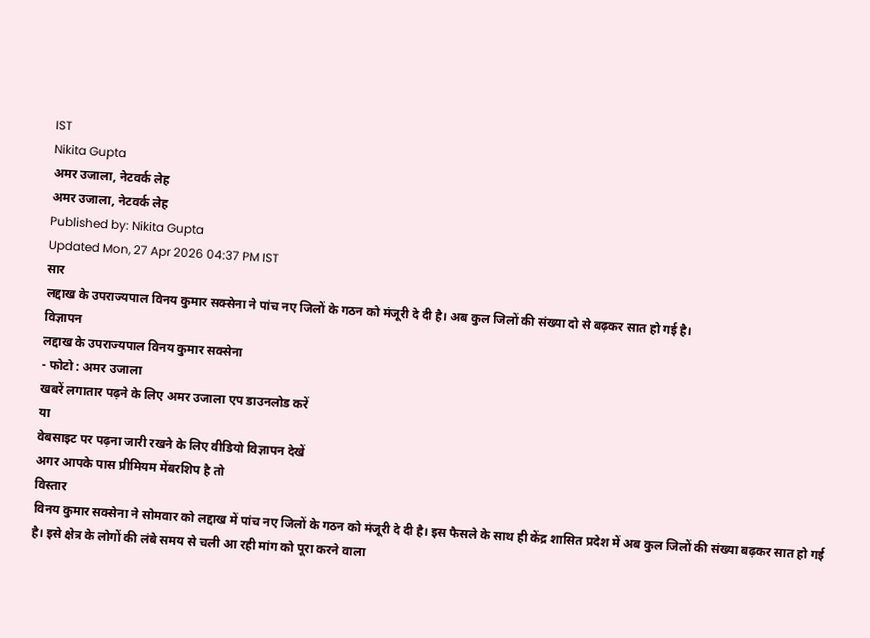IST
Nikita Gupta
अमर उजाला, नेटवर्क लेह
अमर उजाला, नेटवर्क लेह
Published by: Nikita Gupta
Updated Mon, 27 Apr 2026 04:37 PM IST
सार
लद्दाख के उपराज्यपाल विनय कुमार सक्सेना ने पांच नए जिलों के गठन को मंजूरी दे दी है। अब कुल जिलों की संख्या दो से बढ़कर सात हो गई है।
विज्ञापन
लद्दाख के उपराज्यपाल विनय कुमार सक्सेना
- फोटो : अमर उजाला
खबरें लगातार पढ़ने के लिए अमर उजाला एप डाउनलोड करें
या
वेबसाइट पर पढ़ना जारी रखने के लिए वीडियो विज्ञापन देखें
अगर आपके पास प्रीमियम मेंबरशिप है तो
विस्तार
विनय कुमार सक्सेना ने सोमवार को लद्दाख में पांच नए जिलों के गठन को मंजूरी दे दी है। इस फैसले के साथ ही केंद्र शासित प्रदेश में अब कुल जिलों की संख्या बढ़कर सात हो गई है। इसे क्षेत्र के लोगों की लंबे समय से चली आ रही मांग को पूरा करने वाला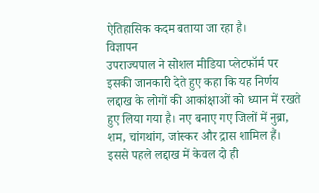ऐतिहासिक कदम बताया जा रहा है।
विज्ञापन
उपराज्यपाल ने सोशल मीडिया प्लेटफॉर्म पर इसकी जानकारी देते हुए कहा कि यह निर्णय लद्दाख के लोगों की आकांक्षाओं को ध्यान में रखते हुए लिया गया है। नए बनाए गए जिलों में नुब्रा, शम, चांगथांग, जांस्कर और द्रास शामिल हैं। इससे पहले लद्दाख में केवल दो ही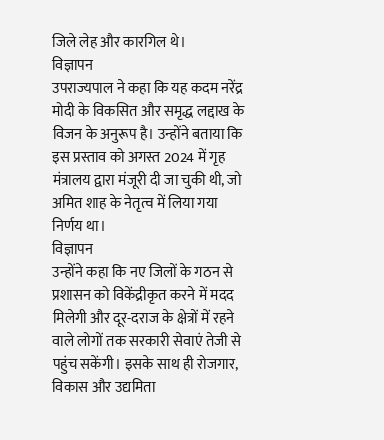जिले लेह और कारगिल थे।
विज्ञापन
उपराज्यपाल ने कहा कि यह कदम नरेंद्र मोदी के विकसित और समृद्ध लद्दाख के विजन के अनुरूप है। उन्होंने बताया कि इस प्रस्ताव को अगस्त 2024 में गृह मंत्रालय द्वारा मंजूरी दी जा चुकी थी, जो अमित शाह के नेतृत्व में लिया गया निर्णय था।
विज्ञापन
उन्होंने कहा कि नए जिलों के गठन से प्रशासन को विकेंद्रीकृत करने में मदद मिलेगी और दूर-दराज के क्षेत्रों में रहने वाले लोगों तक सरकारी सेवाएं तेजी से पहुंच सकेंगी। इसके साथ ही रोजगार, विकास और उद्यमिता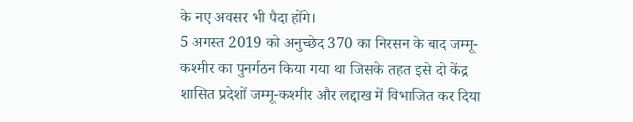के नए अवसर भी पैदा होंगे।
5 अगस्त 2019 को अनुच्छेद 370 का निरसन के बाद जम्मू-कश्मीर का पुनर्गठन किया गया था जिसके तहत इसे दो केंद्र शासित प्रदेशों जम्मू-कश्मीर और लद्दाख में विभाजित कर दिया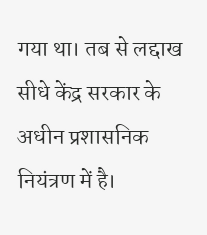गया था। तब से लद्दाख सीधे केंद्र सरकार के अधीन प्रशासनिक नियंत्रण में है।